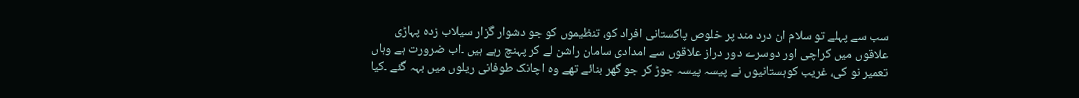سب سے پہلے تو سلام ان درد مند پر خلوص پاکستانی افراد کو، تنظیموں کو جو دشوار گزار سیلاب زدہ پہاڑی علاقوں میں کراچی اور دوسرے دور دراز علاقوں سے امدادی سامان راشن لے کر پہنچ رہے ہیں ۔اب ضرورت ہے وہاں تعمیر نو کی، غریب کوہستانیوں نے پیسہ پیسہ جوڑ کر جو گھر بنائے تھے وہ اچانک طوفانی ریلوں میں بہہ گئے ۔کیا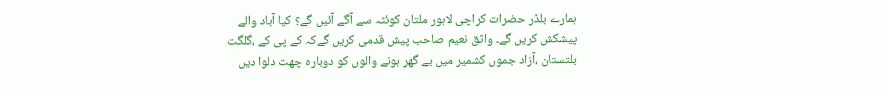ہمارے بلڈر حضرات کراچی لاہور ملتان کوئٹہ سے آگے آئیں گے؟ کیا آباد والے پیشکش کریں گے۔ واثق نعیم صاحب پیش قدمی کریں گےکہ کے پی کے ،گلگت بلتستان ،آزاد جموں کشمیر میں بے گھر ہونے والوں کو دوبارہ چھت دلوا دیں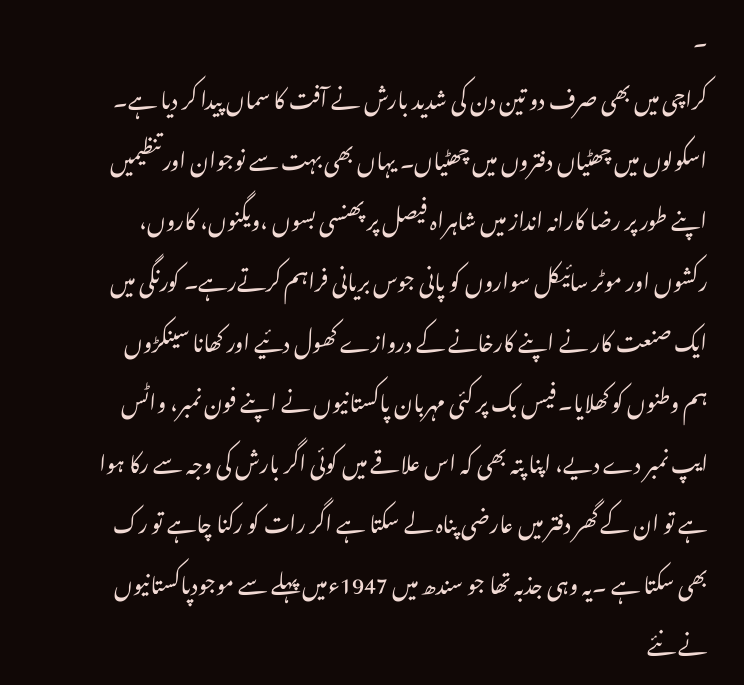۔
کراچی میں بھی صرف دو تین دن کی شدید بارش نے آفت کا سماں پیدا کر دیا ہے۔ اسکولوں میں چھٹیاں دفتروں میں چھٹیاں۔ یہاں بھی بہت سے نوجوان اور تنظیمیں اپنے طور پر رضا کارانہ انداز میں شاہراہ فیصل پر پھنسی بسوں ،ویگنوں، کاروں، رکشوں اور موٹر سائیکل سواروں کو پانی جوس بریانی فراہم کرتےرہے۔ کورنگی میں ایک صنعت کار نے اپنے کارخانے کے دروازے کھول دئیے اور کھانا سینکڑوں ہم وطنوں کو کھلایا۔ فیس بک پر کئی مہربان پاکستانیوں نے اپنے فون نمبر، واٹس ایپ نمبر دے دیے، اپنا پتہ بھی کہ اس علاقے میں کوئی اگر بارش کی وجہ سے رکا ہوا ہے تو ان کے گھر دفتر میں عارضی پناہ لے سکتا ہے اگر رات کو رکنا چاہے تو رک بھی سکتا ہے ۔یہ وہی جذبہ تھا جو سندھ میں 1947ءمیں پہلے سے موجودپاکستانیوں نے نئے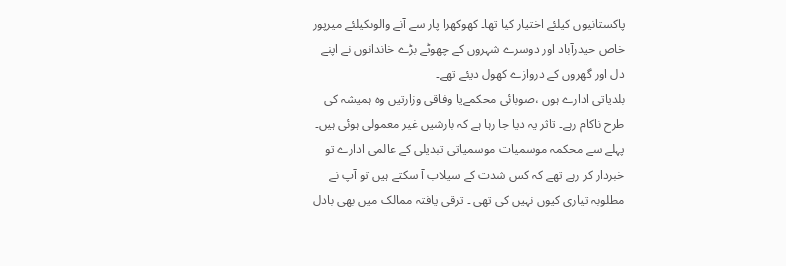پاکستانیوں کیلئے اختیار کیا تھا۔ کھوکھرا پار سے آنے والوںکیلئے میرپور خاص حیدرآباد اور دوسرے شہروں کے چھوٹے بڑے خاندانوں نے اپنے دل اور گھروں کے دروازے کھول دیئے تھے۔
بلدیاتی ادارے ہوں ،صوبائی محکمےیا وفاقی وزارتیں وہ ہمیشہ کی طرح ناکام رہے۔ تاثر یہ دیا جا رہا ہے کہ بارشیں غیر معمولی ہوئی ہیں۔ پہلے سے محکمہ موسمیات موسمیاتی تبدیلی کے عالمی ادارے تو خبردار کر رہے تھے کہ کس شدت کے سیلاب آ سکتے ہیں تو آپ نے مطلوبہ تیاری کیوں نہیں کی تھی ۔ ترقی یافتہ ممالک میں بھی بادل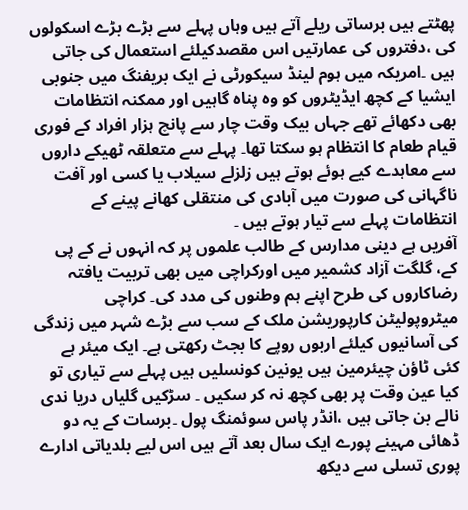پھٹتے ہیں برساتی ریلے آتے ہیں وہاں پہلے سے بڑے بڑے اسکولوں کی ،دفتروں کی عمارتیں اس مقصدکیلئے استعمال کی جاتی ہیں ۔امریکہ میں ہوم لینڈ سیکورٹی نے ایک بریفنگ میں جنوبی ایشیا کے کچھ ایڈیٹروں کو وہ پناہ گاہیں اور ممکنہ انتظامات بھی دکھائے تھے جہاں بیک وقت چار سے پانچ ہزار افراد کے فوری قیام طعام کا انتظام ہو سکتا تھا۔ پہلے سے متعلقہ ٹھیکے داروں سے معاہدے کیے ہوئے ہوتے ہیں زلزلے سیلاب یا کسی اور آفت ناگہانی کی صورت میں آبادی کی منتقلی کھانے پینے کے انتظامات پہلے سے تیار ہوتے ہیں ۔
آفریں ہے دینی مدارس کے طالب علموں پر کہ انہوں نے کے پی کے، گلگت آزاد کشمیر میں اورکراچی میں بھی تربیت یافتہ رضاکاروں کی طرح اپنے ہم وطنوں کی مدد کی۔ کراچی میٹروپولیٹن کارپوریشن ملک کے سب سے بڑے شہر میں زندگی کی آسانیوں کیلئے اربوں روپے کا بجٹ رکھتی ہے۔ ایک میئر ہے کئی ٹاؤن چیئرمین ہیں یونین کونسلیں ہیں پہلے سے تیاری تو کیا عین وقت پر بھی کچھ نہ کر سکیں ۔ سڑکیں گلیاں دریا ندی نالے بن جاتی ہیں ،انڈر پاس سوئمنگ پول ۔برسات کے یہ دو ڈھائی مہینے پورے ایک سال بعد آتے ہیں اس لیے بلدیاتی ادارے پوری تسلی سے دیکھ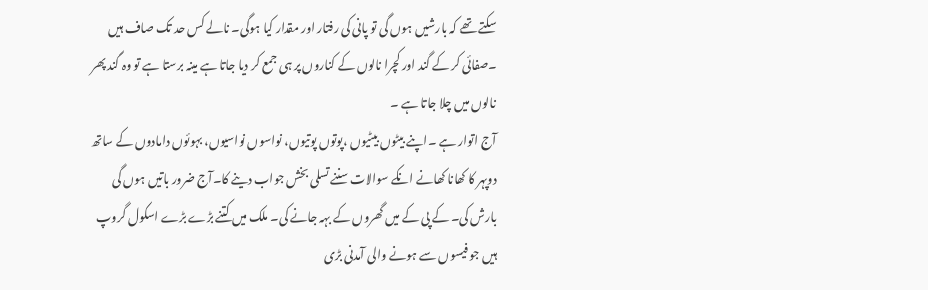سکتے تھے کہ بارشیں ہوں گی تو پانی کی رفتار اور مقدار کیا ہوگی۔ نالے کس حد تک صاف ہیں ۔صفائی کر کے گند اور کچرا نالوں کے کناروں پر ہی جمع کر دیا جاتا ہے مینہ برستا ہے تو وہ گند پھر نالوں میں چلا جاتا ہے ۔
آج اتوار ہے ۔اپنے بیٹوں بیٹیوں ،پوتوں پوتیوں، نواسوں نواسیوں، بہوئوں دامادوں کے ساتھ دوپہر کا کھانا کھانے انکے سوالات سننے تسلی بخش جواب دینے کا۔آج ضرور باتیں ہوں گی بارش کی۔ کے پی کے میں گھروں کے بہہ جانے کی۔ ملک میں کتنے بڑے بڑے اسکول گروپ ہیں جو فیسوں سے ہونے والی آمدنی بڑی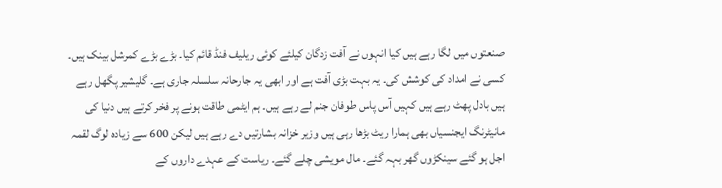صنعتوں میں لگا رہے ہیں کیا انہوں نے آفت زدگان کیلئے کوئی ریلیف فنڈ قائم کیا۔ بڑے بڑے کمرشل بینک ہیں۔ کسی نے امداد کی کوشش کی۔ یہ بہت بڑی آفت ہے اور ابھی یہ جارحانہ سلسلہ جاری ہے۔ گلیشیر پگھل رہے ہیں بادل پھٹ رہے ہیں کہیں آس پاس طوفان جنم لے رہے ہیں۔ ہم ایٹمی طاقت ہونے پر فخر کرتے ہیں دنیا کی مانیٹرنگ ایجنسیاں بھی ہمارا ریٹ بڑھا رہی ہیں وزیر خزانہ بشارتیں دے رہے ہیں لیکن 600 سے زیادہ لوگ لقمہ اجل ہو گئے سینکڑوں گھر بہہ گئے۔ مال مویشی چلے گئے۔ ریاست کے عہدے داروں کے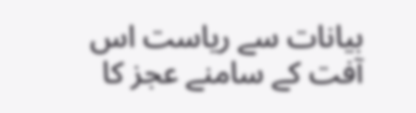بیانات سے ریاست اس آفت کے سامنے عجز کا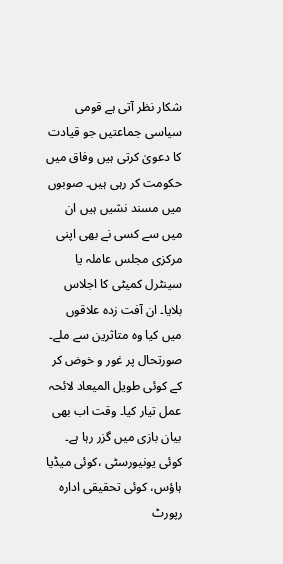شکار نظر آتی ہے قومی سیاسی جماعتیں جو قیادت کا دعویٰ کرتی ہیں وفاق میں حکومت کر رہی ہیں۔ صوبوں میں مسند نشیں ہیں ان میں سے کسی نے بھی اپنی مرکزی مجلس عاملہ یا سینٹرل کمیٹی کا اجلاس بلایا۔ ان آفت زدہ علاقوں میں کیا وہ متاثرین سے ملے۔ صورتحال پر غور و خوض کر کے کوئی طویل المیعاد لائحہ عمل تیار کیا۔ وقت اب بھی بیان بازی میں گزر رہا ہے۔ کوئی یونیورسٹی ،کوئی میڈیا ہاؤس، کوئی تحقیقی ادارہ رپورٹ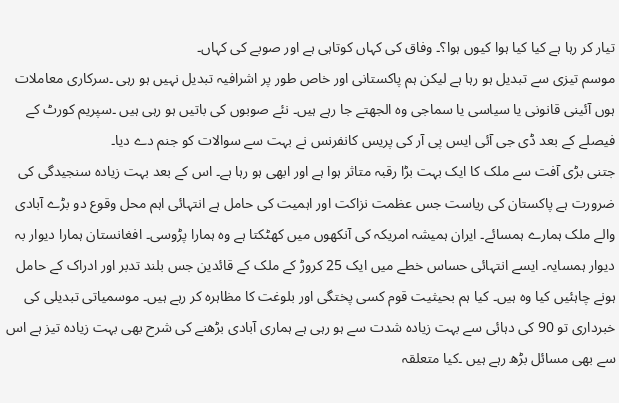تیار کر رہا ہے کیا کیا ہوا کیوں ہوا؟۔ وفاق کی کہاں کوتاہی ہے اور صوبے کی کہاں۔
موسم تیزی سے تبدیل ہو رہا ہے لیکن ہم پاکستانی اور خاص طور پر اشرافیہ تبدیل نہیں ہو رہی ۔سرکاری معاملات ہوں آئینی قانونی یا سیاسی یا سماجی وہ الجھتے جا رہے ہیں۔ نئے صوبوں کی باتیں ہو رہی ہیں ۔سپریم کورٹ کے فیصلے کے بعد ڈی جی آئی ایس پی آر کی پریس کانفرنس نے بہت سے سوالات کو جنم دے دیا۔
جتنی بڑی آفت سے ملک کا ایک بہت بڑا رقبہ متاثر ہوا ہے اور ابھی ہو رہا ہے۔ اس کے بعد بہت زیادہ سنجیدگی کی ضرورت ہے پاکستان کی ریاست جس عظمت نزاکت اور اہمیت کی حامل ہے انتہائی اہم محل وقوع دو بڑے آبادی والے ملک ہمارے ہمسائے۔ ایران ہمیشہ امریکہ کی آنکھوں میں کھٹکتا ہے وہ ہمارا پڑوسی۔ افغانستان ہمارا دیوار بہ دیوار ہمسایہ۔ ایسے انتہائی حساس خطے میں ایک 25 کروڑ کے ملک کے قائدین جس بلند تدبر اور ادراک کے حامل ہونے چاہئیں کیا وہ ہیں۔ کیا ہم بحیثیت قوم کسی پختگی اور بلوغت کا مظاہرہ کر رہے ہیں۔ موسمیاتی تبدیلی کی خبرداری تو 90 کی دہائی سے بہت زیادہ شدت سے ہو رہی ہے ہماری آبادی بڑھنے کی شرح بھی بہت زیادہ تیز ہے اس سے بھی مسائل بڑھ رہے ہیں ۔کیا متعلقہ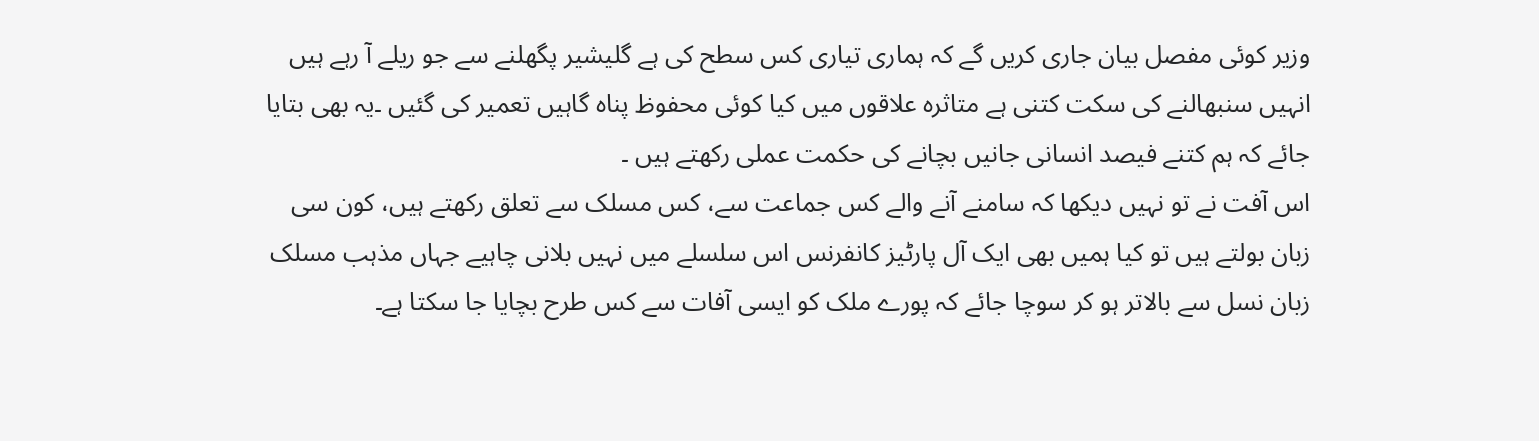وزیر کوئی مفصل بیان جاری کریں گے کہ ہماری تیاری کس سطح کی ہے گلیشیر پگھلنے سے جو ریلے آ رہے ہیں انہیں سنبھالنے کی سکت کتنی ہے متاثرہ علاقوں میں کیا کوئی محفوظ پناہ گاہیں تعمیر کی گئیں ۔یہ بھی بتایا جائے کہ ہم کتنے فیصد انسانی جانیں بچانے کی حکمت عملی رکھتے ہیں ۔
اس آفت نے تو نہیں دیکھا کہ سامنے آنے والے کس جماعت سے، کس مسلک سے تعلق رکھتے ہیں، کون سی زبان بولتے ہیں تو کیا ہمیں بھی ایک آل پارٹیز کانفرنس اس سلسلے میں نہیں بلانی چاہیے جہاں مذہب مسلک زبان نسل سے بالاتر ہو کر سوچا جائے کہ پورے ملک کو ایسی آفات سے کس طرح بچایا جا سکتا ہے۔